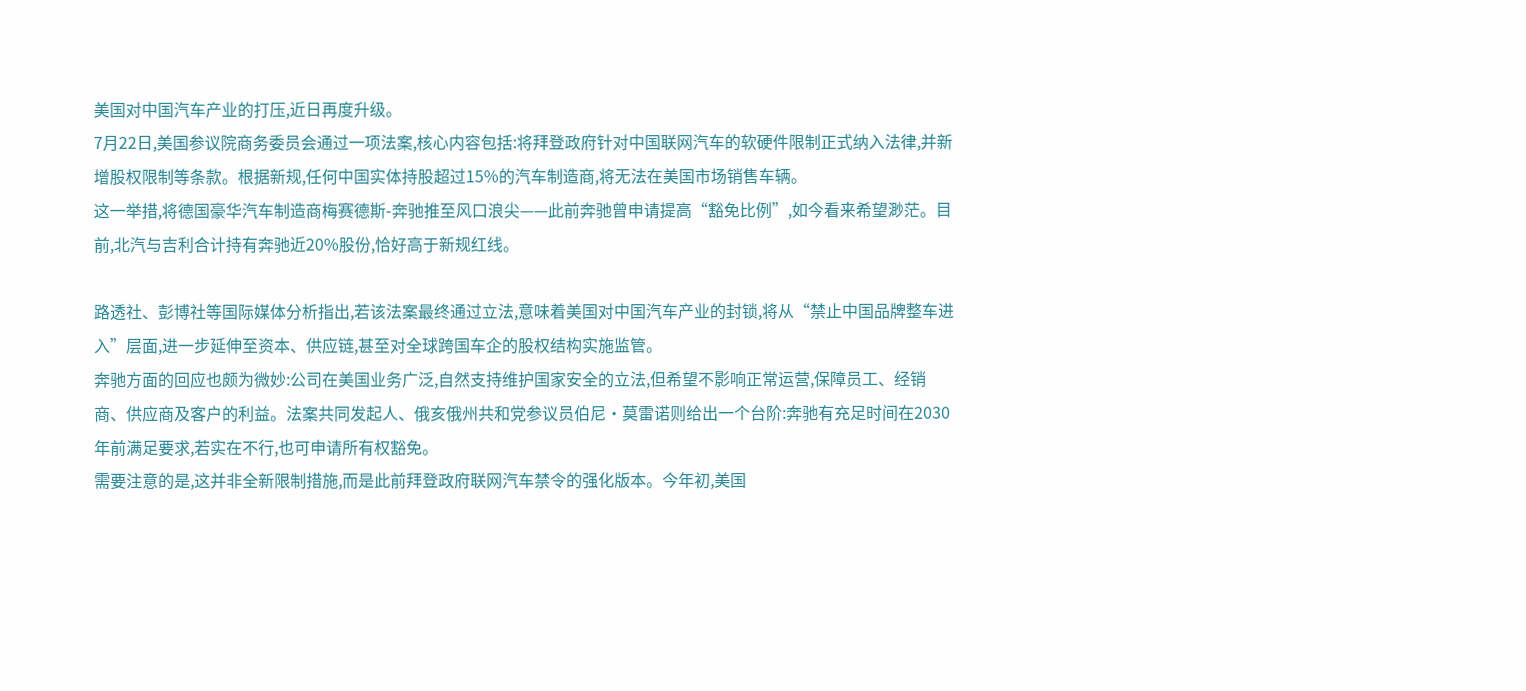美国对中国汽车产业的打压,近日再度升级。
7月22日,美国参议院商务委员会通过一项法案,核心内容包括:将拜登政府针对中国联网汽车的软硬件限制正式纳入法律,并新增股权限制等条款。根据新规,任何中国实体持股超过15%的汽车制造商,将无法在美国市场销售车辆。
这一举措,将德国豪华汽车制造商梅赛德斯-奔驰推至风口浪尖——此前奔驰曾申请提高“豁免比例”,如今看来希望渺茫。目前,北汽与吉利合计持有奔驰近20%股份,恰好高于新规红线。

路透社、彭博社等国际媒体分析指出,若该法案最终通过立法,意味着美国对中国汽车产业的封锁,将从“禁止中国品牌整车进入”层面,进一步延伸至资本、供应链,甚至对全球跨国车企的股权结构实施监管。
奔驰方面的回应也颇为微妙:公司在美国业务广泛,自然支持维护国家安全的立法,但希望不影响正常运营,保障员工、经销商、供应商及客户的利益。法案共同发起人、俄亥俄州共和党参议员伯尼·莫雷诺则给出一个台阶:奔驰有充足时间在2030年前满足要求,若实在不行,也可申请所有权豁免。
需要注意的是,这并非全新限制措施,而是此前拜登政府联网汽车禁令的强化版本。今年初,美国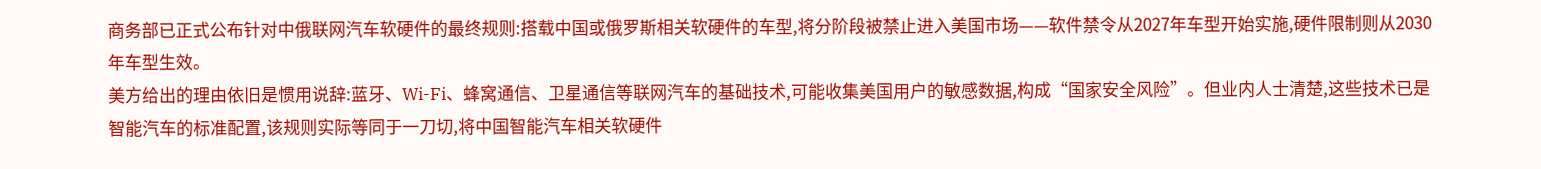商务部已正式公布针对中俄联网汽车软硬件的最终规则:搭载中国或俄罗斯相关软硬件的车型,将分阶段被禁止进入美国市场——软件禁令从2027年车型开始实施,硬件限制则从2030年车型生效。
美方给出的理由依旧是惯用说辞:蓝牙、Wi-Fi、蜂窝通信、卫星通信等联网汽车的基础技术,可能收集美国用户的敏感数据,构成“国家安全风险”。但业内人士清楚,这些技术已是智能汽车的标准配置,该规则实际等同于一刀切,将中国智能汽车相关软硬件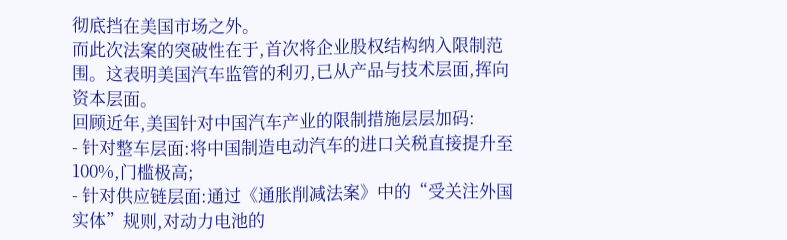彻底挡在美国市场之外。
而此次法案的突破性在于,首次将企业股权结构纳入限制范围。这表明美国汽车监管的利刃,已从产品与技术层面,挥向资本层面。
回顾近年,美国针对中国汽车产业的限制措施层层加码:
- 针对整车层面:将中国制造电动汽车的进口关税直接提升至100%,门槛极高;
- 针对供应链层面:通过《通胀削减法案》中的“受关注外国实体”规则,对动力电池的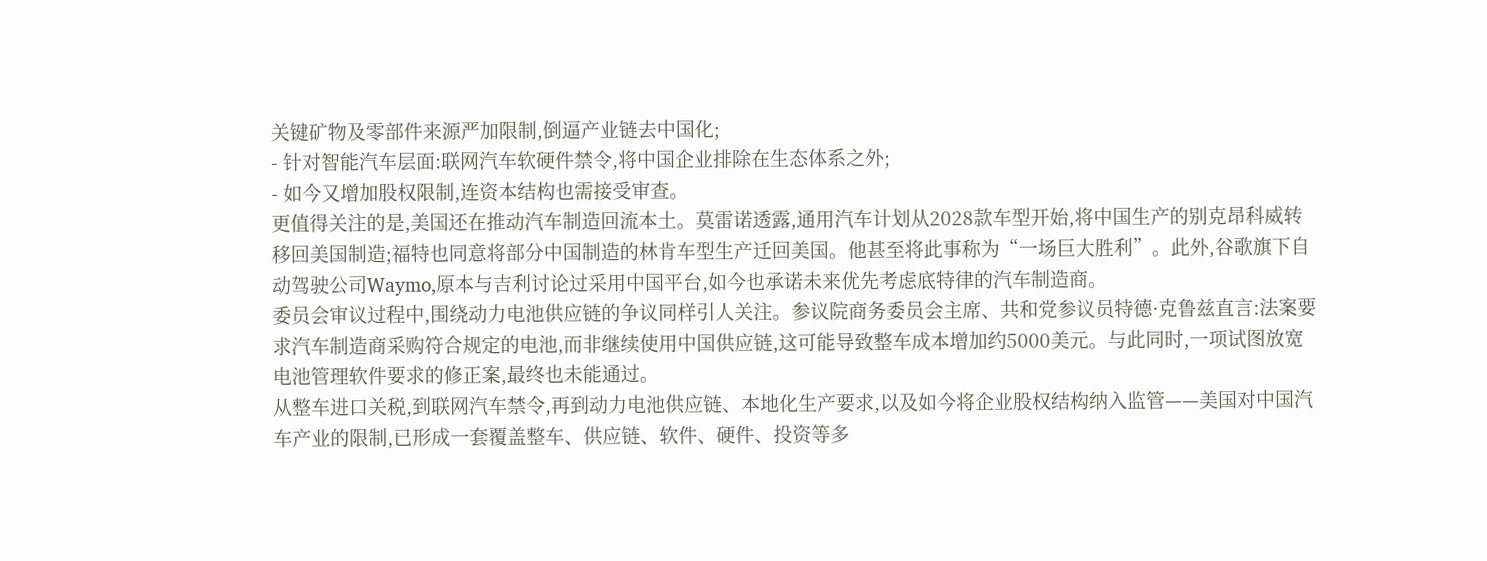关键矿物及零部件来源严加限制,倒逼产业链去中国化;
- 针对智能汽车层面:联网汽车软硬件禁令,将中国企业排除在生态体系之外;
- 如今又增加股权限制,连资本结构也需接受审查。
更值得关注的是,美国还在推动汽车制造回流本土。莫雷诺透露,通用汽车计划从2028款车型开始,将中国生产的别克昂科威转移回美国制造;福特也同意将部分中国制造的林肯车型生产迁回美国。他甚至将此事称为“一场巨大胜利”。此外,谷歌旗下自动驾驶公司Waymo,原本与吉利讨论过采用中国平台,如今也承诺未来优先考虑底特律的汽车制造商。
委员会审议过程中,围绕动力电池供应链的争议同样引人关注。参议院商务委员会主席、共和党参议员特德·克鲁兹直言:法案要求汽车制造商采购符合规定的电池,而非继续使用中国供应链,这可能导致整车成本增加约5000美元。与此同时,一项试图放宽电池管理软件要求的修正案,最终也未能通过。
从整车进口关税,到联网汽车禁令,再到动力电池供应链、本地化生产要求,以及如今将企业股权结构纳入监管——美国对中国汽车产业的限制,已形成一套覆盖整车、供应链、软件、硬件、投资等多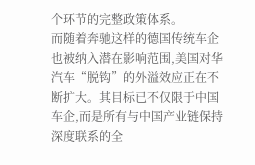个环节的完整政策体系。
而随着奔驰这样的德国传统车企也被纳入潜在影响范围,美国对华汽车“脱钩”的外溢效应正在不断扩大。其目标已不仅限于中国车企,而是所有与中国产业链保持深度联系的全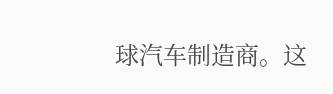球汽车制造商。这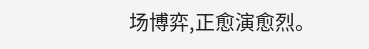场博弈,正愈演愈烈。